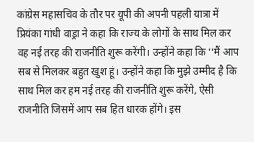कांग्रेस महासचिव के तौर पर यूपी की अपनी पहली यात्रा में प्रियंका गांधी वाड्रा ने कहा कि राज्य के लोगों के साथ मिल कर वह नई तरह की राजनीति शुरू करेंगी। उन्होंने कहा कि ‘‘मैं आप सब से मिलकर बहुत खुश हूं। उन्होंने कहा कि मुझे उम्मीद है कि साथ मिल कर हम नई तरह की राजनीति शुरू करेंगे, ऐसी राजनीति जिसमें आप सब हित धारक होंगे। इस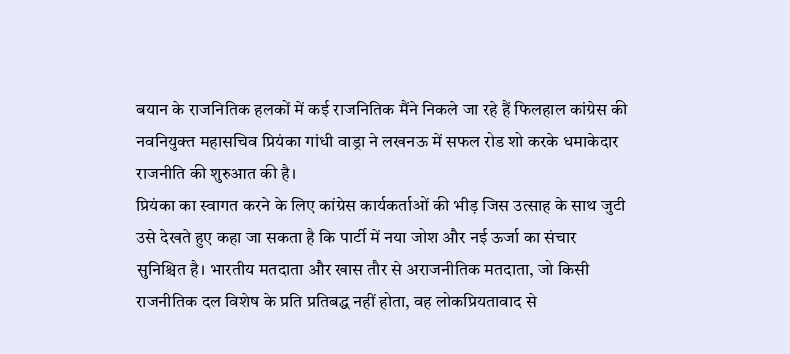बयान के राजनितिक हलकों में कई राजनितिक मैंने निकले जा रहे हैं फिलहाल कांग्रेस की नवनियुक्त महासचिव प्रियंका गांधी वाड्रा ने लखनऊ में सफल रोड शो करके धमाकेदार राजनीति की शुरुआत की है।
प्रियंका का स्वागत करने के लिए कांग्रेस कार्यकर्ताओं की भीड़ जिस उत्साह के साथ जुटी उसे देखते हुए कहा जा सकता है कि पार्टी में नया जोश और नई ऊर्जा का संचार सुनिश्चित है। भारतीय मतदाता और खास तौर से अराजनीतिक मतदाता, जो किसी राजनीतिक दल विशेष के प्रति प्रतिबद्ध नहीं होता, वह लोकप्रियतावाद से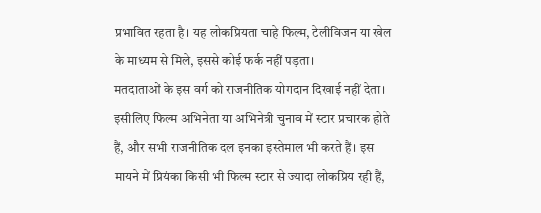प्रभावित रहता है। यह लोकप्रियता चाहे फिल्म, टेलीविजन या खेल के माध्यम से मिले, इससे कोई फर्क नहीं पड़ता।
मतदाताओं के इस वर्ग को राजनीतिक योगदान दिखाई नहीं देता। इसीलिए फिल्म अभिनेता या अभिनेत्री चुनाव में स्टार प्रचारक होते हैं, और सभी राजनीतिक दल इनका इस्तेमाल भी करते हैं। इस मायने में प्रियंका किसी भी फिल्म स्टार से ज्यादा लोकप्रिय रही हैं,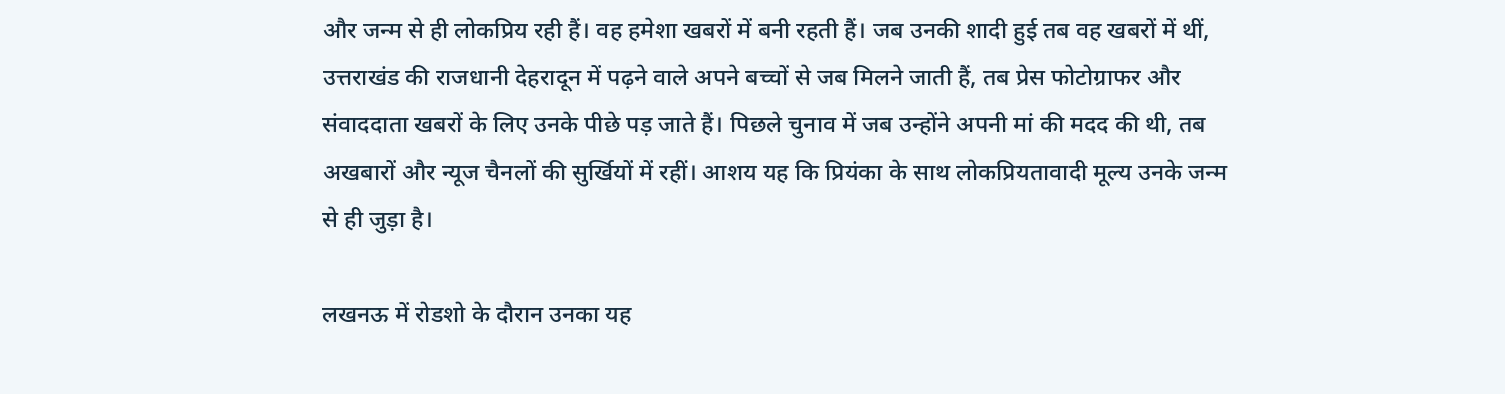और जन्म से ही लोकप्रिय रही हैं। वह हमेशा खबरों में बनी रहती हैं। जब उनकी शादी हुई तब वह खबरों में थीं, उत्तराखंड की राजधानी देहरादून में पढ़ने वाले अपने बच्चों से जब मिलने जाती हैं, तब प्रेस फोटोग्राफर और संवाददाता खबरों के लिए उनके पीछे पड़ जाते हैं। पिछले चुनाव में जब उन्होंने अपनी मां की मदद की थी, तब अखबारों और न्यूज चैनलों की सुर्खियों में रहीं। आशय यह कि प्रियंका के साथ लोकप्रियतावादी मूल्य उनके जन्म से ही जुड़ा है।

लखनऊ में रोडशो के दौरान उनका यह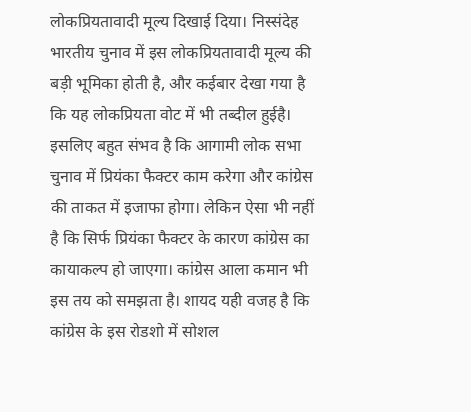लोकप्रियतावादी मूल्य दिखाई दिया। निस्संदेह भारतीय चुनाव में इस लोकप्रियतावादी मूल्य की बड़ी भूमिका होती है, और कईबार देखा गया है कि यह लोकप्रियता वोट में भी तब्दील हुईहै। इसलिए बहुत संभव है कि आगामी लोक सभा चुनाव में प्रियंका फैक्टर काम करेगा और कांग्रेस की ताकत में इजाफा होगा। लेकिन ऐसा भी नहीं है कि सिर्फ प्रियंका फैक्टर के कारण कांग्रेस का कायाकल्प हो जाएगा। कांग्रेस आला कमान भी इस तय को समझता है। शायद यही वजह है कि कांग्रेस के इस रोडशो में सोशल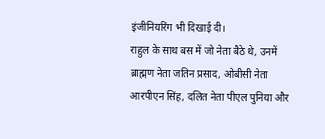इंजीनियरिंग भी दिखाई दी।
राहुल के साथ बस में जो नेता बैठे थे, उनमें ब्राह्मण नेता जतिन प्रसाद, ओबीसी नेता आरपीएन सिंह, दलित नेता पीएल पुनिया और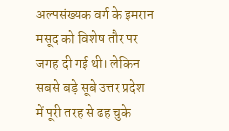अल्पसंख्यक वर्ग के इमरान मसूद को विशेष तौर पर जगह दी गई थी। लेकिन सबसे बड़े सूबे उत्तर प्रदेश में पूरी तरह से ढह चुके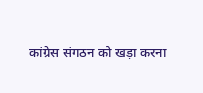कांग्रेस संगठन को खड़ा करना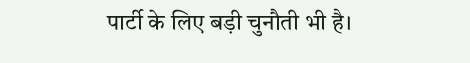पार्टी के लिए बड़ी चुनौती भी है।